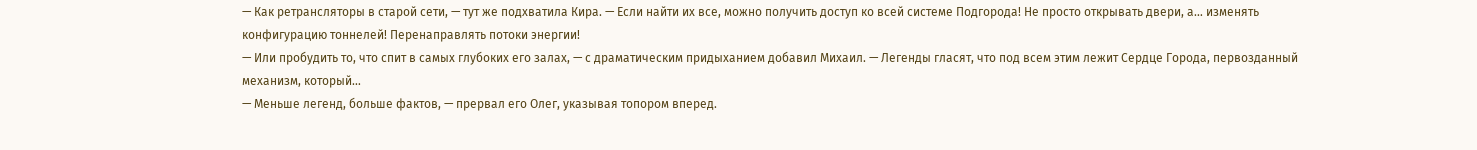— Как ретрансляторы в старой сети, — тут же подхватила Кира. — Если найти их все, можно получить доступ ко всей системе Подгорода! Не просто открывать двери, а… изменять конфигурацию тоннелей! Перенаправлять потоки энергии!
— Или пробудить то, что спит в самых глубоких его залах, — с драматическим придыханием добавил Михаил. — Легенды гласят, что под всем этим лежит Сердце Города, первозданный механизм, который…
— Меньше легенд, больше фактов, — прервал его Олег, указывая топором вперед.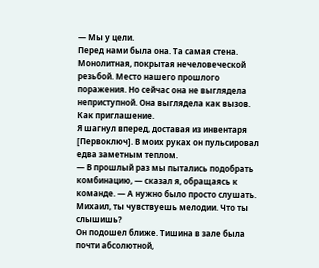— Мы у цели.
Перед нами была она. Та самая стена. Монолитная, покрытая нечеловеческой резьбой. Место нашего прошлого поражения. Но сейчас она не выглядела неприступной. Она выглядела как вызов. Как приглашение.
Я шагнул вперед, доставая из инвентаря [Первоключ]. В моих руках он пульсировал едва заметным теплом.
— В прошлый раз мы пытались подобрать комбинацию, — сказал я, обращаясь к команде. — А нужно было просто слушать. Михаил, ты чувствуешь мелодии. Что ты слышишь?
Он подошел ближе. Тишина в зале была почти абсолютной,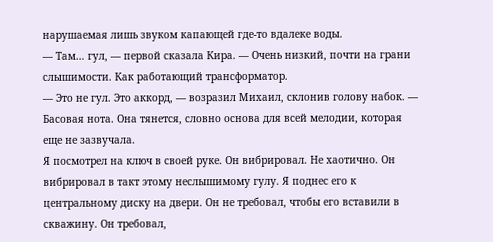нарушаемая лишь звуком капающей где-то вдалеке воды.
— Там… гул, — первой сказала Кира. — Очень низкий, почти на грани слышимости. Как работающий трансформатор.
— Это не гул. Это аккорд, — возразил Михаил, склонив голову набок. — Басовая нота. Она тянется, словно основа для всей мелодии, которая еще не зазвучала.
Я посмотрел на ключ в своей руке. Он вибрировал. Не хаотично. Он вибрировал в такт этому неслышимому гулу. Я поднес его к центральному диску на двери. Он не требовал, чтобы его вставили в скважину. Он требовал,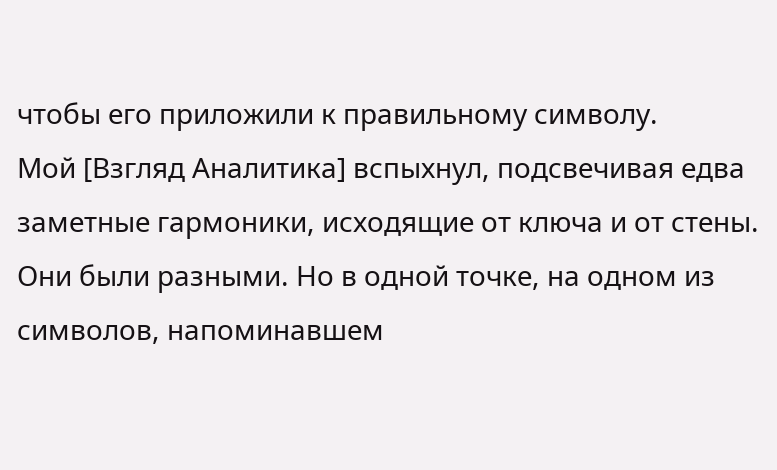чтобы его приложили к правильному символу.
Мой [Взгляд Аналитика] вспыхнул, подсвечивая едва заметные гармоники, исходящие от ключа и от стены. Они были разными. Но в одной точке, на одном из символов, напоминавшем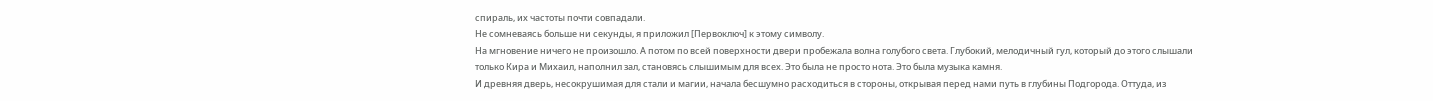спираль, их частоты почти совпадали.
Не сомневаясь больше ни секунды, я приложил [Первоключ] к этому символу.
На мгновение ничего не произошло. А потом по всей поверхности двери пробежала волна голубого света. Глубокий, мелодичный гул, который до этого слышали только Кира и Михаил, наполнил зал, становясь слышимым для всех. Это была не просто нота. Это была музыка камня.
И древняя дверь, несокрушимая для стали и магии, начала бесшумно расходиться в стороны, открывая перед нами путь в глубины Подгорода. Оттуда, из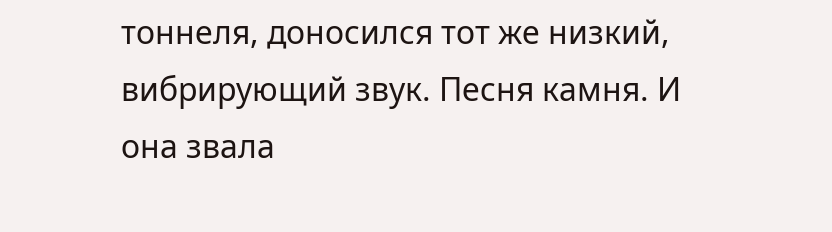тоннеля, доносился тот же низкий, вибрирующий звук. Песня камня. И она звала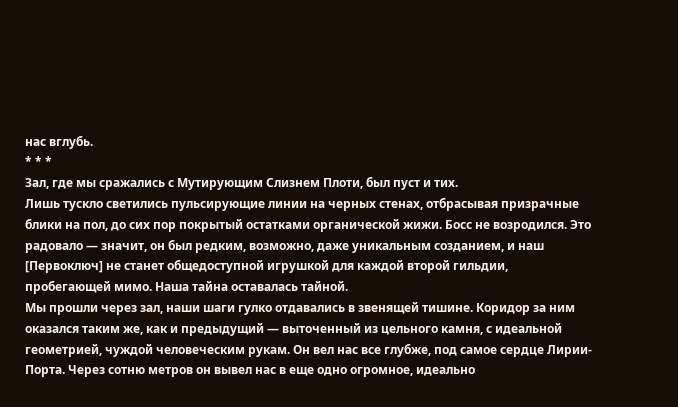нас вглубь.
* * *
Зал, где мы сражались с Мутирующим Слизнем Плоти, был пуст и тих.
Лишь тускло светились пульсирующие линии на черных стенах, отбрасывая призрачные блики на пол, до сих пор покрытый остатками органической жижи. Босс не возродился. Это радовало — значит, он был редким, возможно, даже уникальным созданием, и наш [Первоключ] не станет общедоступной игрушкой для каждой второй гильдии, пробегающей мимо. Наша тайна оставалась тайной.
Мы прошли через зал, наши шаги гулко отдавались в звенящей тишине. Коридор за ним оказался таким же, как и предыдущий — выточенный из цельного камня, с идеальной геометрией, чуждой человеческим рукам. Он вел нас все глубже, под самое сердце Лирии-Порта. Через сотню метров он вывел нас в еще одно огромное, идеально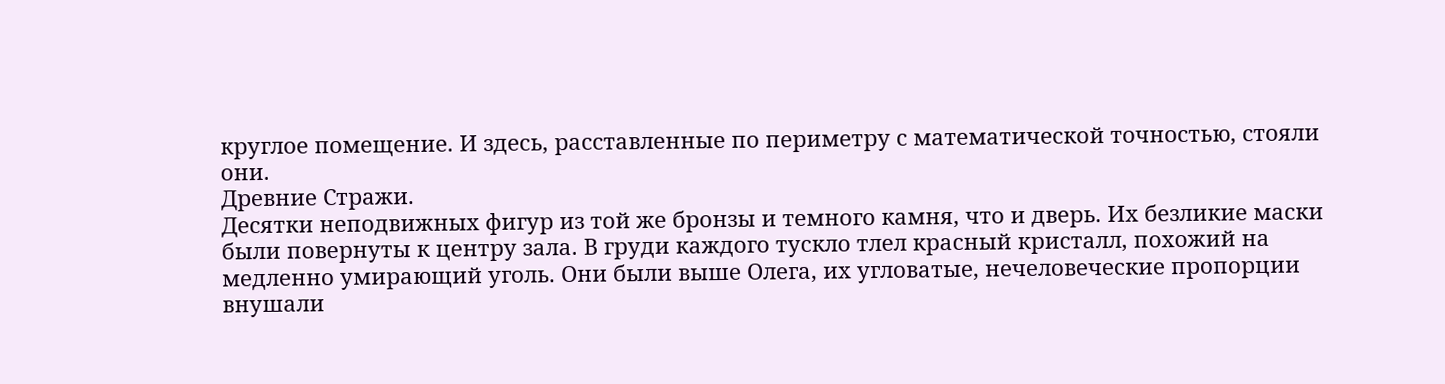круглое помещение. И здесь, расставленные по периметру с математической точностью, стояли они.
Древние Стражи.
Десятки неподвижных фигур из той же бронзы и темного камня, что и дверь. Их безликие маски были повернуты к центру зала. В груди каждого тускло тлел красный кристалл, похожий на медленно умирающий уголь. Они были выше Олега, их угловатые, нечеловеческие пропорции внушали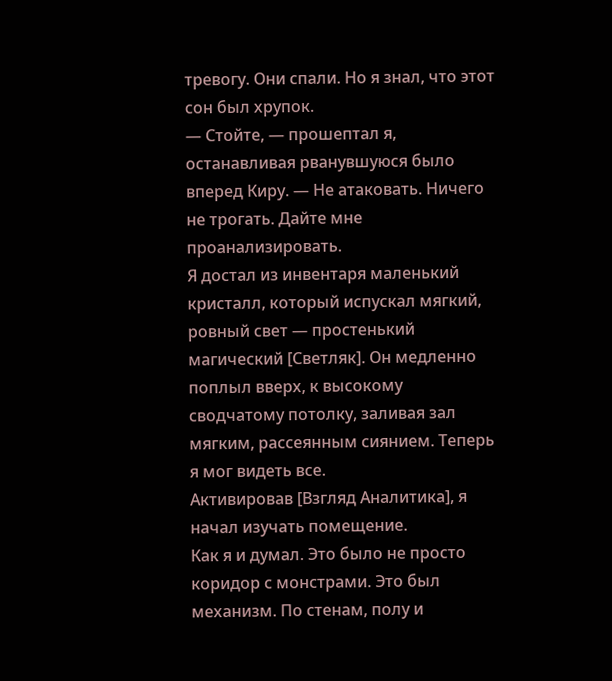тревогу. Они спали. Но я знал, что этот сон был хрупок.
— Стойте, — прошептал я, останавливая рванувшуюся было вперед Киру. — Не атаковать. Ничего не трогать. Дайте мне проанализировать.
Я достал из инвентаря маленький кристалл, который испускал мягкий, ровный свет — простенький магический [Светляк]. Он медленно поплыл вверх, к высокому сводчатому потолку, заливая зал мягким, рассеянным сиянием. Теперь я мог видеть все.
Активировав [Взгляд Аналитика], я начал изучать помещение.
Как я и думал. Это было не просто коридор с монстрами. Это был механизм. По стенам, полу и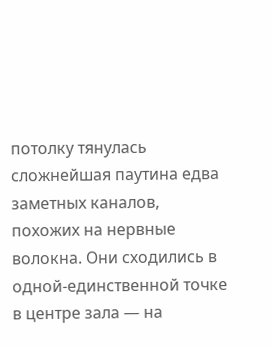потолку тянулась сложнейшая паутина едва заметных каналов, похожих на нервные волокна. Они сходились в одной-единственной точке в центре зала — на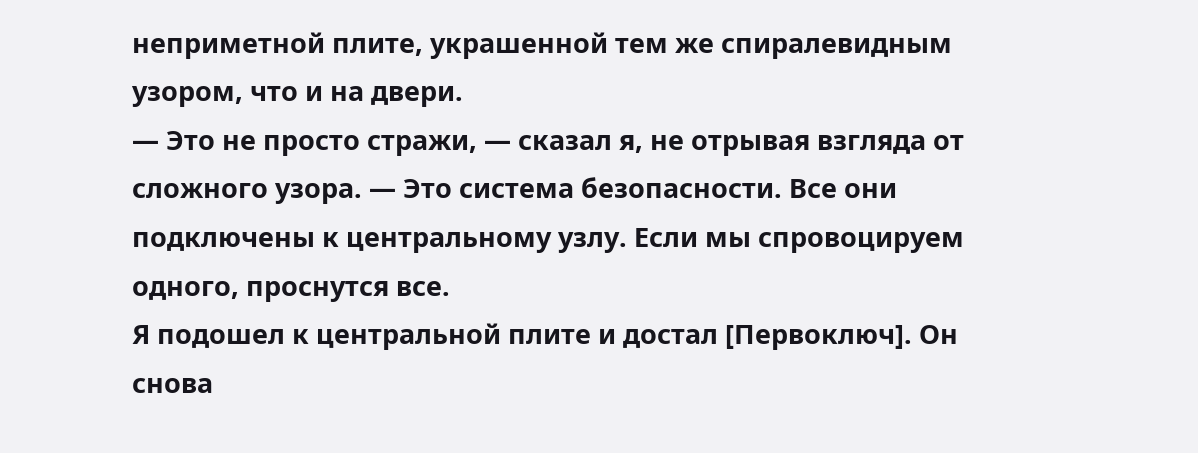неприметной плите, украшенной тем же спиралевидным узором, что и на двери.
— Это не просто стражи, — сказал я, не отрывая взгляда от сложного узора. — Это система безопасности. Все они подключены к центральному узлу. Если мы спровоцируем одного, проснутся все.
Я подошел к центральной плите и достал [Первоключ]. Он снова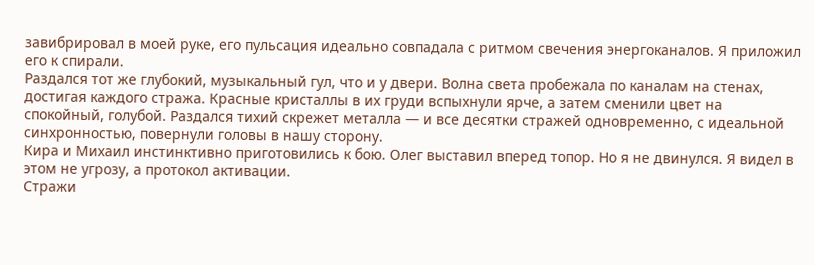завибрировал в моей руке, его пульсация идеально совпадала с ритмом свечения энергоканалов. Я приложил его к спирали.
Раздался тот же глубокий, музыкальный гул, что и у двери. Волна света пробежала по каналам на стенах, достигая каждого стража. Красные кристаллы в их груди вспыхнули ярче, а затем сменили цвет на спокойный, голубой. Раздался тихий скрежет металла — и все десятки стражей одновременно, с идеальной синхронностью, повернули головы в нашу сторону.
Кира и Михаил инстинктивно приготовились к бою. Олег выставил вперед топор. Но я не двинулся. Я видел в этом не угрозу, а протокол активации.
Стражи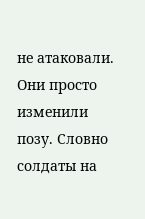не атаковали. Они просто изменили позу. Словно солдаты на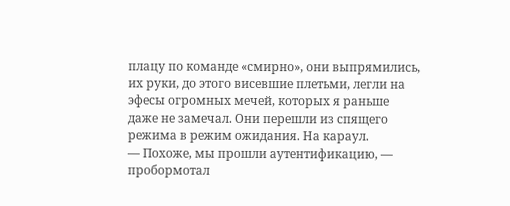плацу по команде «смирно», они выпрямились, их руки, до этого висевшие плетьми, легли на эфесы огромных мечей, которых я раньше даже не замечал. Они перешли из спящего режима в режим ожидания. На караул.
— Похоже, мы прошли аутентификацию, — пробормотал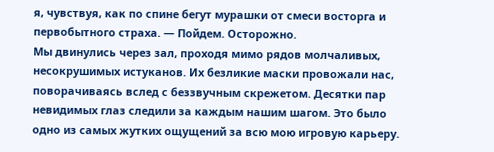я, чувствуя, как по спине бегут мурашки от смеси восторга и первобытного страха. — Пойдем. Осторожно.
Мы двинулись через зал, проходя мимо рядов молчаливых, несокрушимых истуканов. Их безликие маски провожали нас, поворачиваясь вслед с беззвучным скрежетом. Десятки пар невидимых глаз следили за каждым нашим шагом. Это было одно из самых жутких ощущений за всю мою игровую карьеру.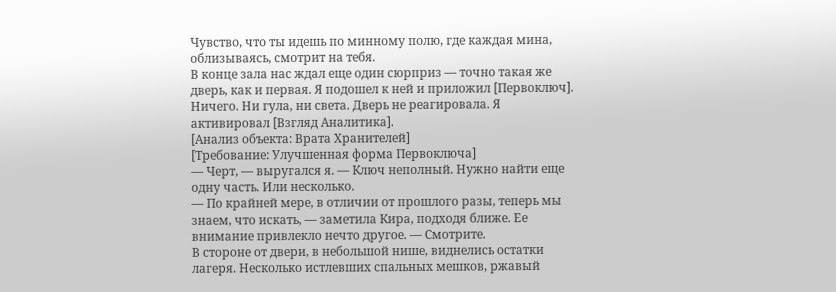Чувство, что ты идешь по минному полю, где каждая мина, облизываясь, смотрит на тебя.
В конце зала нас ждал еще один сюрприз — точно такая же дверь, как и первая. Я подошел к ней и приложил [Первоключ]. Ничего. Ни гула, ни света. Дверь не реагировала. Я активировал [Взгляд Аналитика].
[Анализ объекта: Врата Хранителей]
[Требование: Улучшенная форма Первоключа]
— Черт, — выругался я. — Ключ неполный. Нужно найти еще одну часть. Или несколько.
— По крайней мере, в отличии от прошлого разы, теперь мы знаем, что искать, — заметила Кира, подходя ближе. Ее внимание привлекло нечто другое. — Смотрите.
В стороне от двери, в небольшой нише, виднелись остатки лагеря. Несколько истлевших спальных мешков, ржавый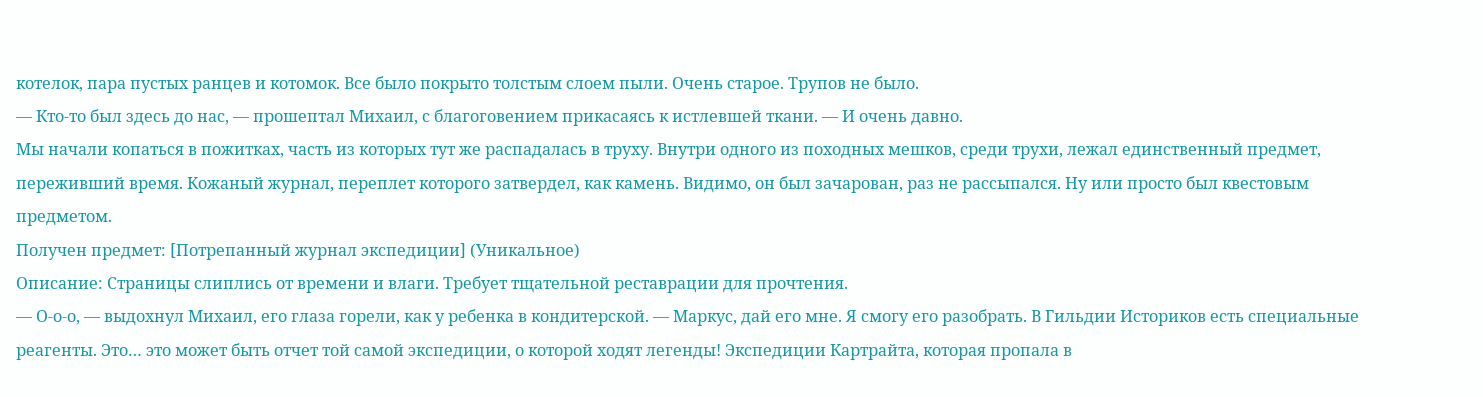котелок, пара пустых ранцев и котомок. Все было покрыто толстым слоем пыли. Очень старое. Трупов не было.
— Кто-то был здесь до нас, — прошептал Михаил, с благоговением прикасаясь к истлевшей ткани. — И очень давно.
Мы начали копаться в пожитках, часть из которых тут же распадалась в труху. Внутри одного из походных мешков, среди трухи, лежал единственный предмет, переживший время. Кожаный журнал, переплет которого затвердел, как камень. Видимо, он был зачарован, раз не рассыпался. Ну или просто был квестовым предметом.
Получен предмет: [Потрепанный журнал экспедиции] (Уникальное)
Описание: Страницы слиплись от времени и влаги. Требует тщательной реставрации для прочтения.
— О-о-о, — выдохнул Михаил, его глаза горели, как у ребенка в кондитерской. — Маркус, дай его мне. Я смогу его разобрать. В Гильдии Историков есть специальные реагенты. Это… это может быть отчет той самой экспедиции, о которой ходят легенды! Экспедиции Картрайта, которая пропала в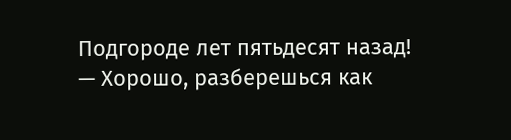Подгороде лет пятьдесят назад!
— Хорошо, разберешься как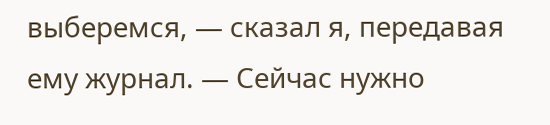выберемся, — сказал я, передавая ему журнал. — Сейчас нужно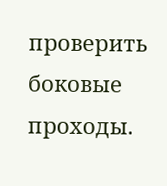проверить боковые проходы.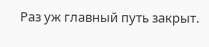Раз уж главный путь закрыт.